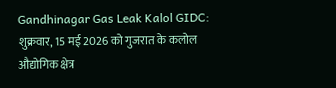Gandhinagar Gas Leak Kalol GIDC: शुक्रवार, 15 मई 2026 को गुजरात के कलोल औद्योगिक क्षेत्र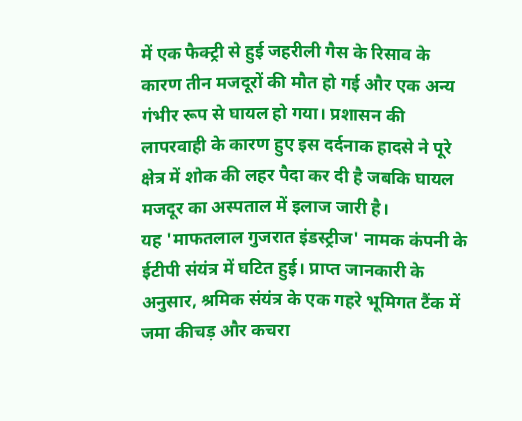में एक फैक्ट्री से हुई जहरीली गैस के रिसाव के कारण तीन मजदूरों की मौत हो गई और एक अन्य गंभीर रूप से घायल हो गया। प्रशासन की लापरवाही के कारण हुए इस दर्दनाक हादसे ने पूरे क्षेत्र में शोक की लहर पैदा कर दी है जबकि घायल मजदूर का अस्पताल में इलाज जारी है।
यह 'माफतलाल गुजरात इंडस्ट्रीज' नामक कंपनी के ईटीपी संयंत्र में घटित हुई। प्राप्त जानकारी के अनुसार, श्रमिक संयंत्र के एक गहरे भूमिगत टैंक में जमा कीचड़ और कचरा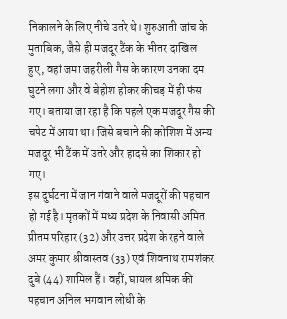निकालने के लिए नीचे उतरे थे। शुरुआती जांच के मुताबिक, जैसे ही मजदूर टैंक के भीतर दाखिल हुए, वहां जमा जहरीली गैस के कारण उनका दम घुटने लगा और वे बेहोश होकर कीचड़ में ही फंस गए। बताया जा रहा है कि पहले एक मजदूर गैस की चपेट में आया था। जिसे बचाने की कोशिश में अन्य मजदूर भी टैंक में उतरे और हादसे का शिकार हो गए।
इस दुर्घटना में जान गंवाने वाले मजदूरों की पहचान हो गई है। मृतकों में मध्य प्रदेश के निवासी अमित प्रीतम परिहार (32) और उत्तर प्रदेश के रहने वाले अमर कुमार श्रीवास्तव (33) एवं शिवनाथ रामशंकर दुबे (44) शामिल हैं। वहीं, घायल श्रमिक की पहचान अनिल भगवान लोधी के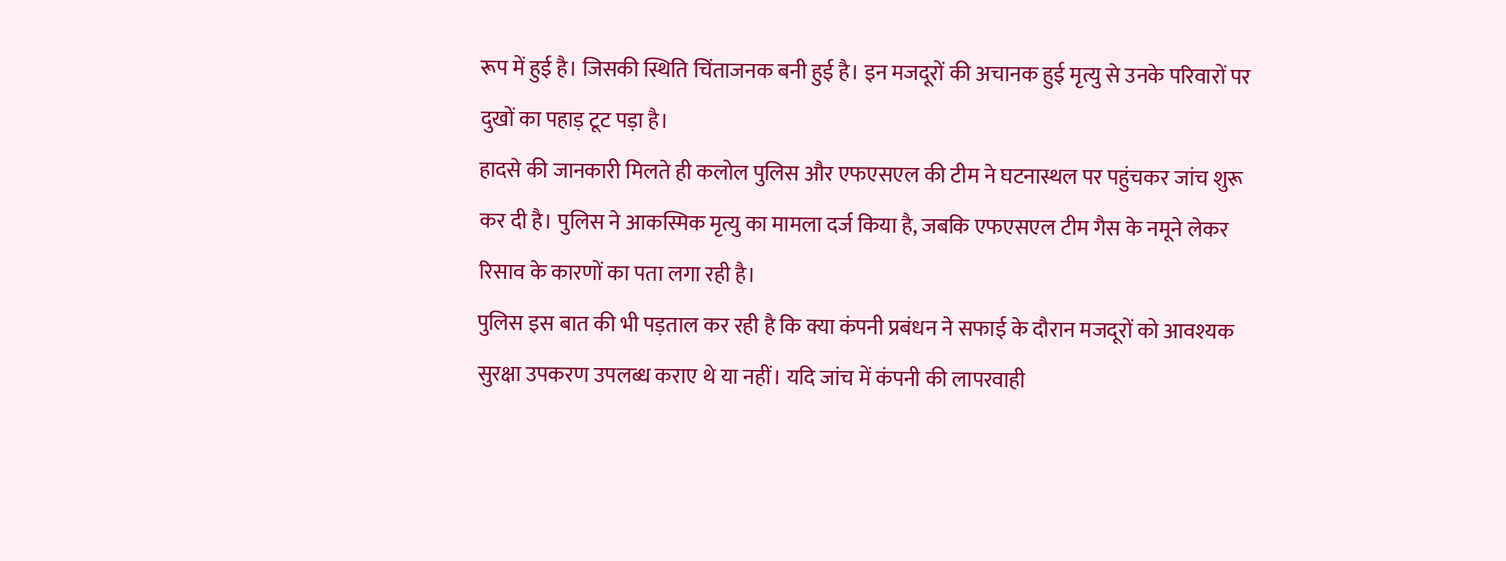रूप में हुई है। जिसकी स्थिति चिंताजनक बनी हुई है। इन मजदूरों की अचानक हुई मृत्यु से उनके परिवारों पर दुखों का पहाड़ टूट पड़ा है।
हादसे की जानकारी मिलते ही कलोल पुलिस और एफएसएल की टीम ने घटनास्थल पर पहुंचकर जांच शुरू कर दी है। पुलिस ने आकस्मिक मृत्यु का मामला दर्ज किया है, जबकि एफएसएल टीम गैस के नमूने लेकर रिसाव के कारणों का पता लगा रही है।
पुलिस इस बात की भी पड़ताल कर रही है कि क्या कंपनी प्रबंधन ने सफाई के दौरान मजदूरों को आवश्यक सुरक्षा उपकरण उपलब्ध कराए थे या नहीं। यदि जांच में कंपनी की लापरवाही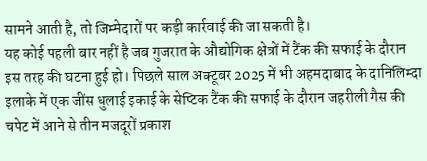सामने आती है, तो जिम्मेदारों पर कड़ी कार्रवाई की जा सकती है।
यह कोई पहली बार नहीं है जब गुजरात के औद्योगिक क्षेत्रों में टैंक की सफाई के दौरान इस तरह की घटना हुई हो। पिछले साल अक्टूबर 2025 में भी अहमदाबाद के दानिलिम्दा इलाके में एक जींस धुलाई इकाई के सेप्टिक टैंक की सफाई के दौरान जहरीली गैस की चपेट में आने से तीन मजदूरों प्रकाश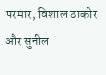परमार, विशाल ठाकोर और सुनील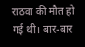राठवा की मौत हो गई थी। बार-बार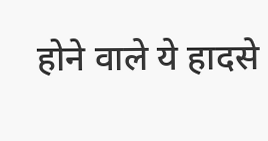होने वाले ये हादसे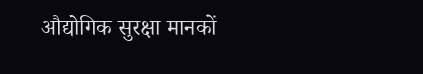औद्योगिक सुरक्षा मानकों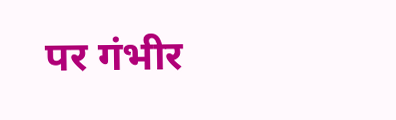पर गंभीर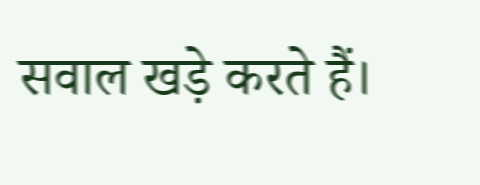सवाल खड़े करते हैं।